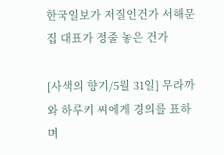한국일보가 저질인건가 서해문집 대표가 정줄 놓은 건가

[사색의 향기/5월 31일] 무라까와 하루키 씨에게 경의를 표하며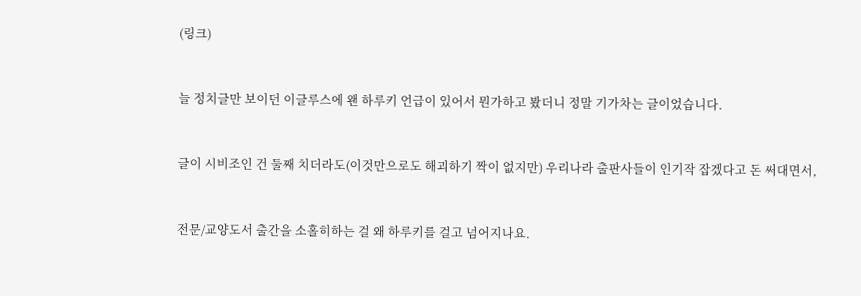(링크)


늘 정치글만 보이던 이글루스에 왠 하루키 언급이 있어서 뭔가하고 봤더니 정말 기가차는 글이었습니다.


글이 시비조인 건 둘째 치더라도(이것만으로도 해괴하기 짝이 없지만) 우리나라 출판사들이 인기작 잡겠다고 돈 써대면서,


전문/교양도서 출간을 소홀히하는 걸 왜 하루키를 걸고 넘어지나요.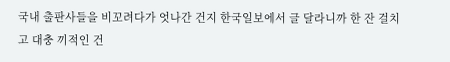국내 출판사들을 비꼬려다가 엇나간 건지 한국일보에서 글 달라니까 한 잔 걸치고 대충 끼적인 건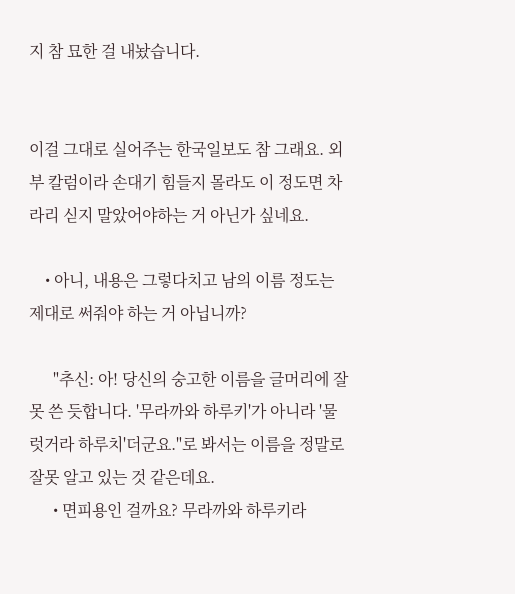지 참 묘한 걸 내놨습니다.


이걸 그대로 실어주는 한국일보도 참 그래요. 외부 칼럼이라 손대기 힘들지 몰라도 이 정도면 차라리 싣지 말았어야하는 거 아닌가 싶네요.

    • 아니, 내용은 그렇다치고 남의 이름 정도는 제대로 써줘야 하는 거 아닙니까?

      "추신: 아! 당신의 숭고한 이름을 글머리에 잘못 쓴 듯합니다. '무라까와 하루키'가 아니라 '물럿거라 하루치'더군요."로 봐서는 이름을 정말로 잘못 알고 있는 것 같은데요.
      • 면피용인 걸까요? 무라까와 하루키라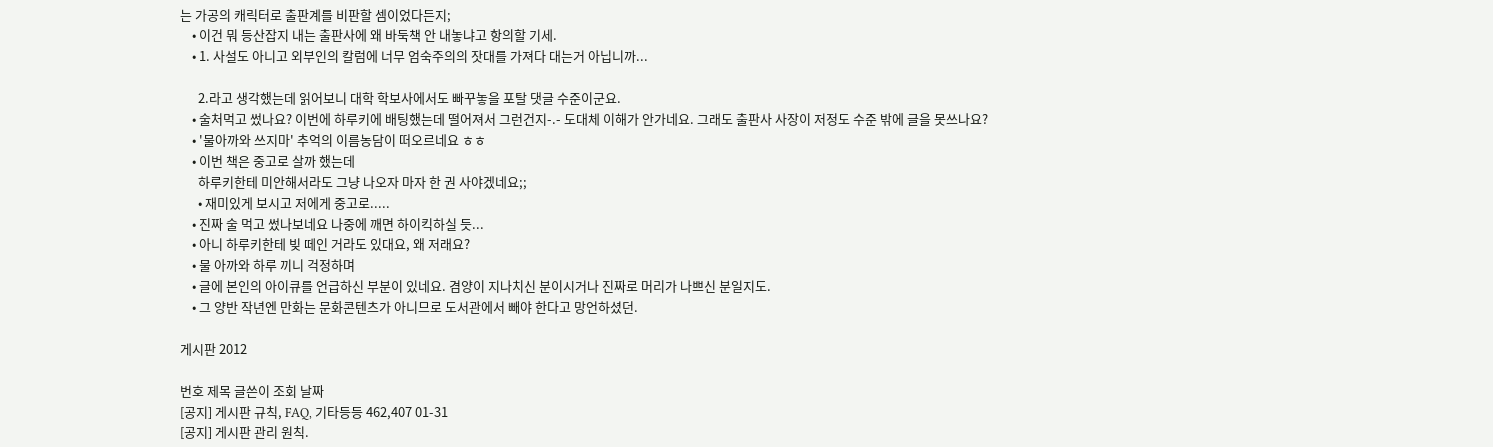는 가공의 캐릭터로 출판계를 비판할 셈이었다든지;
    • 이건 뭐 등산잡지 내는 출판사에 왜 바둑책 안 내놓냐고 항의할 기세.
    • 1. 사설도 아니고 외부인의 칼럼에 너무 엄숙주의의 잣대를 가져다 대는거 아닙니까...

      2.라고 생각했는데 읽어보니 대학 학보사에서도 빠꾸놓을 포탈 댓글 수준이군요.
    • 술처먹고 썼나요? 이번에 하루키에 배팅했는데 떨어져서 그런건지-.- 도대체 이해가 안가네요. 그래도 출판사 사장이 저정도 수준 밖에 글을 못쓰나요?
    • '물아까와 쓰지마' 추억의 이름농담이 떠오르네요 ㅎㅎ
    • 이번 책은 중고로 살까 했는데
      하루키한테 미안해서라도 그냥 나오자 마자 한 권 사야겠네요;;
      • 재미있게 보시고 저에게 중고로.....
    • 진짜 술 먹고 썼나보네요 나중에 깨면 하이킥하실 듯...
    • 아니 하루키한테 빚 떼인 거라도 있대요, 왜 저래요?
    • 물 아까와 하루 끼니 걱정하며
    • 글에 본인의 아이큐를 언급하신 부분이 있네요. 겸양이 지나치신 분이시거나 진짜로 머리가 나쁘신 분일지도.
    • 그 양반 작년엔 만화는 문화콘텐츠가 아니므로 도서관에서 빼야 한다고 망언하셨던.

게시판 2012

번호 제목 글쓴이 조회 날짜
[공지] 게시판 규칙, FAQ, 기타등등 462,407 01-31
[공지] 게시판 관리 원칙.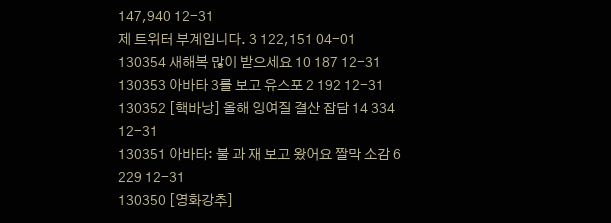147,940 12-31
제 트위터 부계입니다. 3 122,151 04-01
130354 새해복 많이 받으세요 10 187 12-31
130353 아바타 3를 보고 유스포 2 192 12-31
130352 [핵바낭] 올해 잉여질 결산 잡담 14 334 12-31
130351 아바타: 불 과 재 보고 왔어요 짤막 소감 6 229 12-31
130350 [영화강추]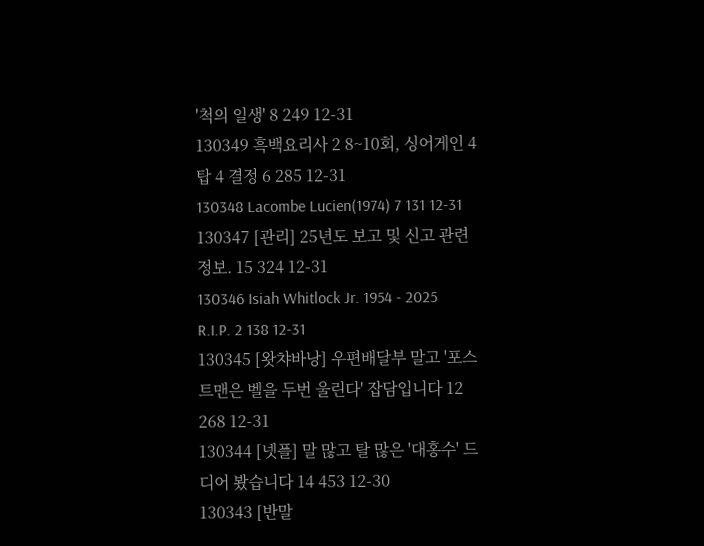'척의 일생' 8 249 12-31
130349 흑백요리사 2 8~10회, 싱어게인 4 탑 4 결정 6 285 12-31
130348 Lacombe Lucien(1974) 7 131 12-31
130347 [관리] 25년도 보고 및 신고 관련 정보. 15 324 12-31
130346 Isiah Whitlock Jr. 1954 - 2025 R.I.P. 2 138 12-31
130345 [왓챠바낭] 우편배달부 말고 '포스트맨은 벨을 두번 울린다' 잡담입니다 12 268 12-31
130344 [넷플] 말 많고 탈 많은 '대홍수' 드디어 봤습니다 14 453 12-30
130343 [반말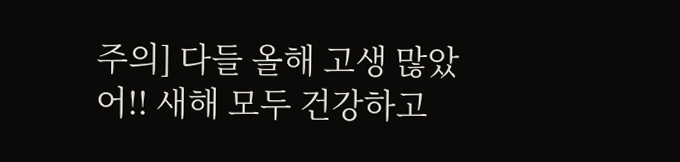주의] 다들 올해 고생 많았어!! 새해 모두 건강하고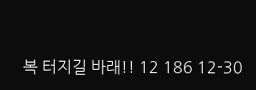복 터지길 바래!! 12 186 12-30